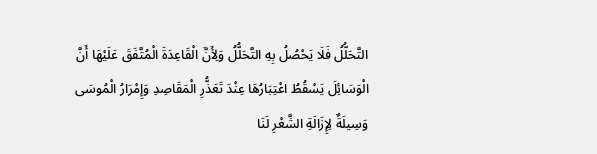التَّحَلُّلُ فَلَا يَحْصُلُ بِهِ التَّحَلُّلُ وَلِأَنَّ الْقَاعِدَةَ الْمُتَّفَقَ عَلَيْهَا أَنَّ الْوَسَائِلَ يَسْقُطُ اعْتِبَارُهَا عِنْدَ تَعَذُّرِ الْمَقَاصِدِ وَإِمْرَارُ الْمُوسَى وَسِيلَةٌ لِإِزَالَةِ الشَّعْرِ لَنَا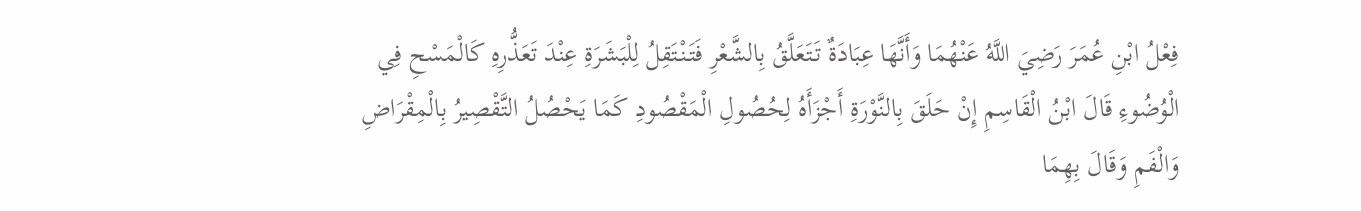فِعْلُ ابْنِ عُمَرَ رَضِيَ اللَّهُ عَنْهُمَا وَأَنَّهَا عِبَادَةٌ تَتَعَلَّقُ بِالشَّعْرِ فَتَنْتَقِلُ لِلْبَشَرَةِ عِنْدَ تَعَذُّرِهِ كَالْمَسْحِ فِي الْوُضُوءِ قَالَ ابْنُ الْقَاسِمِ إِنْ حَلَقَ بِالنَّوْرَةِ أَجْزَأَهُ لِحُصُولِ الْمَقْصُودِ كَمَا يَحْصُلُ التَّقْصِيرُ بِالْمِقْرَاضِ وَالْفَمِ وَقَالَ بِهِمَا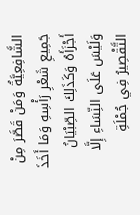الشَّافِعِيَّةُ وَمَنْ قَصَّرَ مِنْ جَمِيعِ شَعْرِ رَأْسِهِ وَمَا أَخَذَ أَجْزَأَهُ وَكَذَلِكَ الصِّبْيَانُ وَلَيْسَ عَلَى النِّسَاءِ إِلَّا التَّقْصِيرُ فِي جُمْلَةِ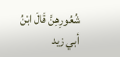شُعُورِهِنَّ قَالَ ابْنُ أبي زيد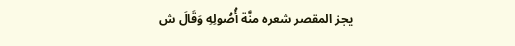يجز المقصر شعره منَّة أُصُولِهِ وَقَالَ ش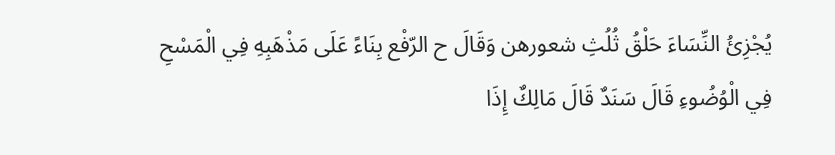يُجْزِئُ النِّسَاءَ حَلْقُ ثُلُثِ شعورهن وَقَالَ ح الرّفْع بِنَاءً عَلَى مَذْهَبِهِ فِي الْمَسْحِ فِي الْوُضُوءِ قَالَ سَنَدٌ قَالَ مَالِكٌ إِذَا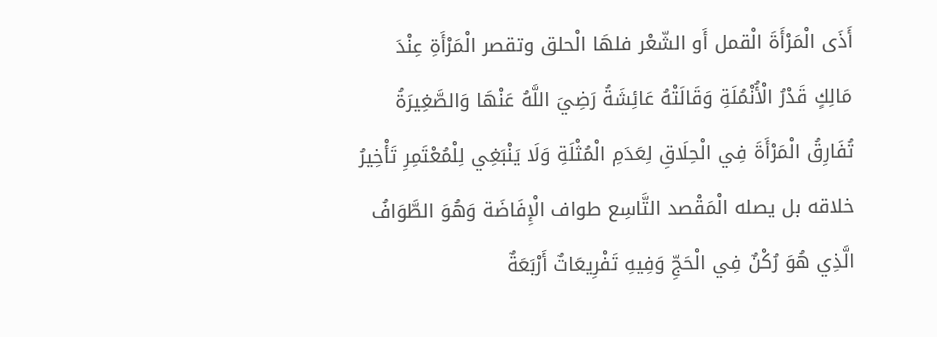أَذَى الْمَرْأَةَ الْقمل أَو الشّعْر فلهَا الْحلق وتقصر الْمَرْأَةِ عِنْدَ مَالِكٍ قَدْرُ الْأُنْمُلَةِ وَقَالَتْهُ عَائِشَةُ رَضِيَ اللَّهُ عَنْهَا وَالصَّغِيرَةُ تُفَارِقُ الْمَرْأَةَ فِي الْحِلَاقِ لِعَدَمِ الْمُثْلَةِ وَلَا يَنْبَغِي لِلْمُعْتَمِرِ تَأْخِيرُ خلاقه بل يصله الْمَقْصد التَّاسِع طواف الْإِفَاضَة وَهُوَ الطَّوَافُ الَّذِي هُوَ رُكْنٌ فِي الْحَجِّ وَفِيهِ تَفْرِيعَاتٌ أَرْبَعَةٌ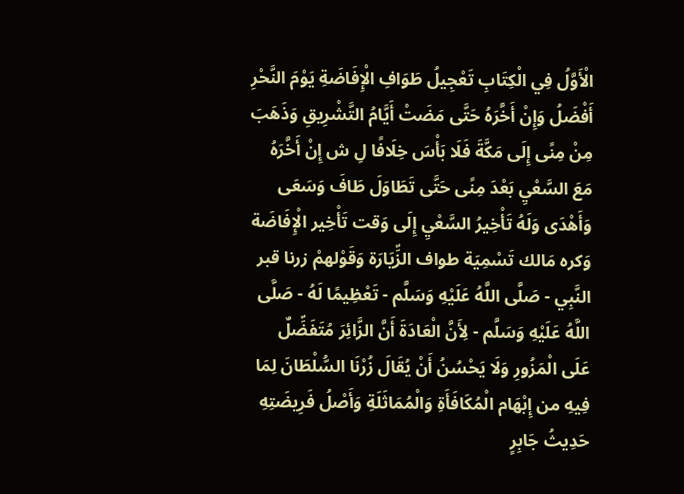الْأَوَّلُ فِي الْكِتَابِ تَعْجِيلُ طَوَافِ الْإِفَاضَةِ يَوْمَ النَّحْرِ أَفْضَلُ وَإِنْ أَخَّرَهُ حَتَّى مَضَتْ أَيَّامُ التَّشْرِيقِ وَذَهَبَ مِنْ مِنًى إِلَى مَكَّةَ فَلَا بَأْسَ خِلَافًا لِ ش إِنْ أَخَّرَهُ مَعَ السَّعْيِ بَعْدَ مِنًى حَتَّى تَطَاوَلَ طَافَ وَسَعَى وَأَهْدَى وَلَهُ تَأْخِيرُ السَّعْيِ إِلَى وَقت تَأْخِير الْإِفَاضَة وَكره مَالك تَسْمِيَة طواف الزِّيَارَة وَقَوْلهمْ زرنا قبر النَّبِي - صَلَّى اللَّهُ عَلَيْهِ وَسَلَّم - تَعْظِيمًا لَهُ - صَلَّى اللَّهُ عَلَيْهِ وَسَلَّم - لِأَنَّ الْعَادَةَ أَنَّ الزَّائِرَ مُتَفَضِّلٌ عَلَى الْمَزُورِ وَلَا يَحْسُنُ أَنْ يُقَالَ زُرْنَا السُّلْطَانَ لِمَا فِيهِ من إِبْهَام الْمُكَافَأَةِ وَالْمُمَاثَلَةِ وَأَصْلُ فَرِيضَتِهِ حَدِيثُ جَابِرٍ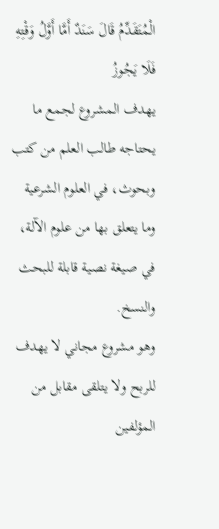الْمُتَقَدِّمُ قَالَ سَنَدٌ أَمَّا أَوَّلُ وَقْتِهِ فَلَا يَجُوزُ
يهدف المشروع لجمع ما يحتاجه طالب العلم من كتب وبحوث، في العلوم الشرعية وما يتعلق بها من علوم الآلة، في صيغة نصية قابلة للبحث والنسخ.
وهو مشروع مجاني لا يهدف للربح ولا يتلقى مقابل من المؤلفين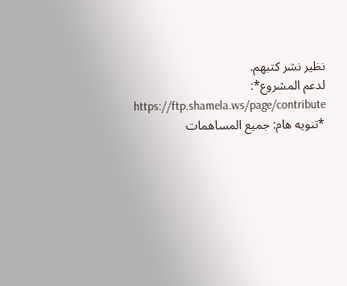نظير نشر كتبهم.
لدعم المشروع*: https://ftp.shamela.ws/page/contribute
*تنويه هام: جميع المساهمات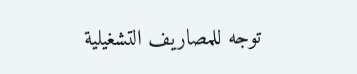توجه للمصاريف التشغيلية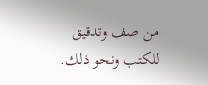من صف وتدقيق للكتب ونحو ذلك.